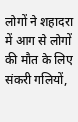लोगों ने शहादरा में आग से लोगों की मौत के लिए संकरी गलियों,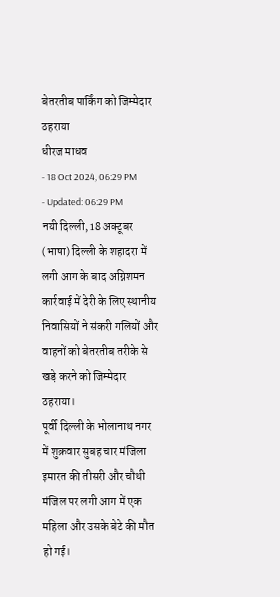बेतरतीब पार्किंग को जिम्मेदार ठहराया
धीरज माधव
- 18 Oct 2024, 06:29 PM
- Updated: 06:29 PM
नयी दिल्ली, 18 अक्टूबर (भाषा) दिल्ली के शहादरा में लगी आग के बाद अग्निशमन कार्रवाई में देरी के लिए स्थानीय निवासियों ने संकरी गलियों और वाहनों को बेतरतीब तरीके से खड़े करने को जिम्मेदार ठहराया।
पूर्वी दिल्ली के भोलानाथ नगर में शुक्रवार सुबह चार मंजिला इमारत की तीसरी और चौथी मंजिल पर लगी आग में एक महिला और उसके बेटे की मौत हो गई।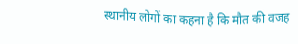स्थानीय लोगों का कहना है कि मौत की वजह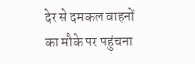देर से दमकल वाहनों का मौके पर पहुंचना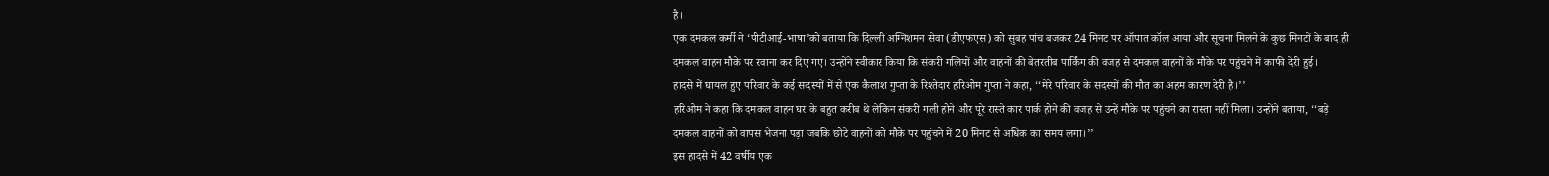है।
एक दमकल कर्मी ने ‘पीटीआई-भाषा’को बताया कि दिल्ली अग्निशमन सेवा (डीएफएस) को सुबह पांच बजकर 24 मिनट पर ऑपात कॉल आया और सूचना मिलने के कुछ मिनटों के बाद ही दमकल वाहन मौके पर रवाना कर दिए गए। उन्होंने स्वीकार किया कि संकरी गलियों और वाहनों की बेतरतीब पार्किंग की वजह से दमकल वाहनों के मौके पर पहुंचने में काफी देरी हुई।
हादसे में घायल हुए परिवार के कई सदस्यों में से एक कैलाश गुप्ता के रिश्तेदार हरिओम गुप्ता ने कहा, ‘‘मेरे परिवार के सदस्यों की मौत का अहम कारण देरी है।’’
हरिओम ने कहा कि दमकल वाहन घर के बहुत करीब थे लेकिन संकरी गली होने और पूरे रास्ते कार पार्क होने की वजह से उन्हें मौके पर पहुंचने का रास्ता नहीं मिला। उन्होंने बताया, ‘‘बड़े दमकल वाहनों को वापस भेजना पड़ा जबकि छोटे वाहनों को मौके पर पहुंचने में 20 मिनट से अधिक का समय लगा।’’
इस हादसे में 42 वर्षीय एक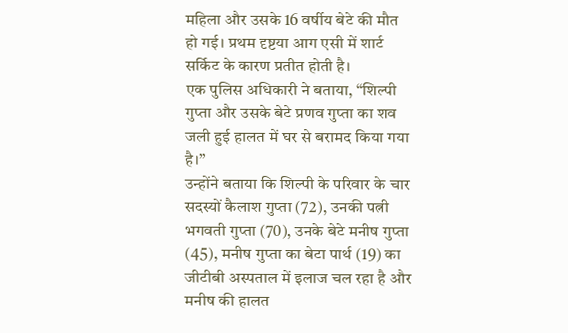महिला और उसके 16 वर्षीय बेटे की मौत हो गई। प्रथम दृष्टया आग एसी में शार्ट सर्किट के कारण प्रतीत होती है।
एक पुलिस अधिकारी ने बताया, ‘‘शिल्पी गुप्ता और उसके बेटे प्रणव गुप्ता का शव जली हुई हालत में घर से बरामद किया गया है।’’
उन्होंने बताया कि शिल्पी के परिवार के चार सदस्यों कैलाश गुप्ता (72), उनकी पत्नी भगवती गुप्ता (70), उनके बेटे मनीष गुप्ता (45), मनीष गुप्ता का बेटा पार्थ (19) का जीटीबी अस्पताल में इलाज चल रहा है और मनीष की हालत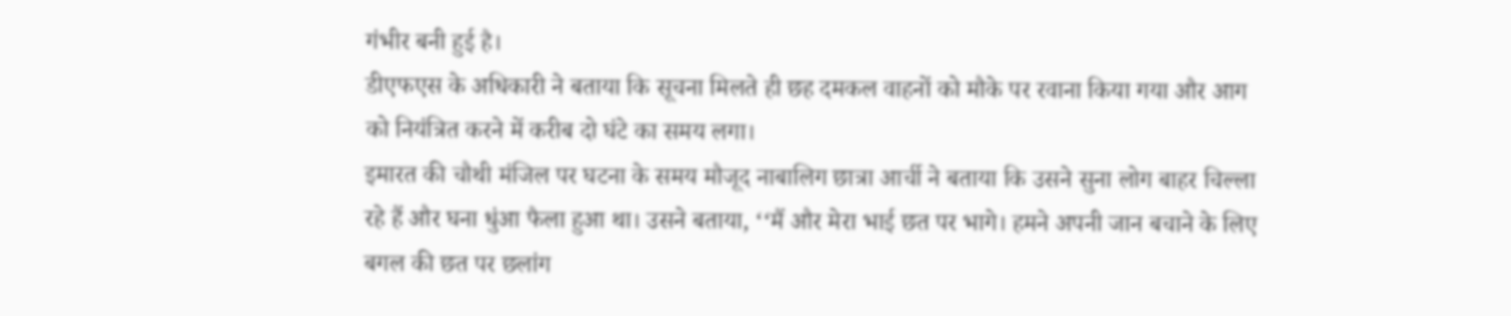गंभीर बनी हुई है।
डीएफएस के अधिकारी ने बताया कि सूचना मिलते ही छह दमकल वाहनों को मौके पर रवाना किया गया और आग को नियंत्रित करने में करीब दो घंटे का समय लगा।
इमारत की चौथी मंजिल पर घटना के समय मौजूद नाबालिग छात्रा आर्ची ने बताया कि उसने सुना लोग बाहर चिल्ला रहे हैं और घना धुंआ फैला हुआ था। उसने बताया, ‘‘मैं और मेरा भाई छत पर भागे। हमने अपनी जान बचाने के लिए बगल की छत पर छलांग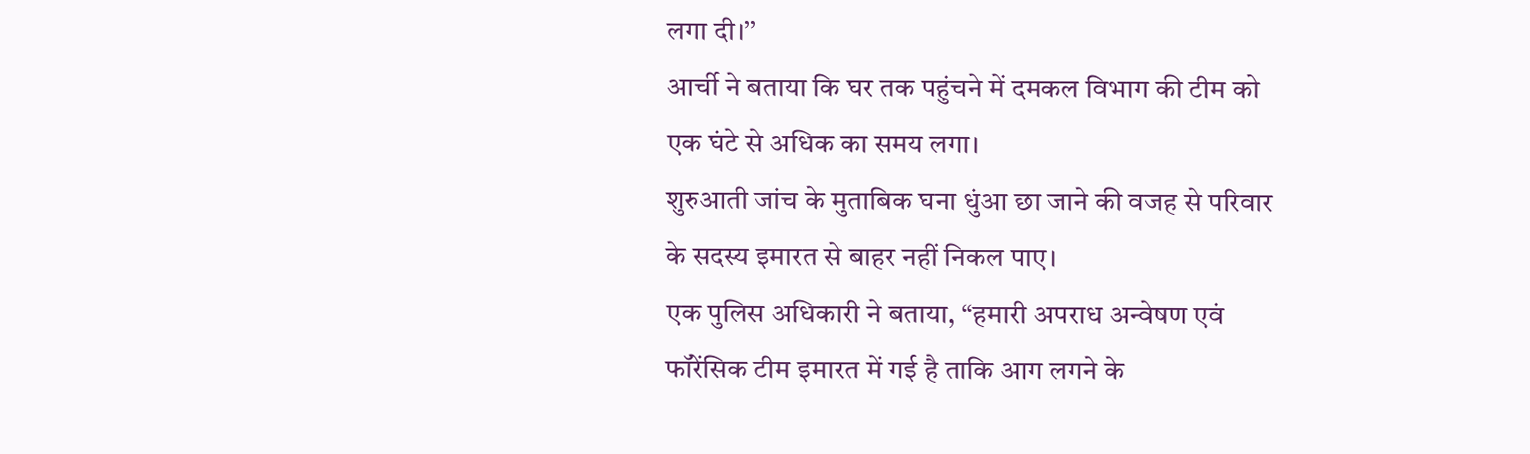लगा दी।’’
आर्ची ने बताया कि घर तक पहुंचने में दमकल विभाग की टीम को एक घंटे से अधिक का समय लगा।
शुरुआती जांच के मुताबिक घना धुंआ छा जाने की वजह से परिवार के सदस्य इमारत से बाहर नहीं निकल पाए।
एक पुलिस अधिकारी ने बताया, ‘‘हमारी अपराध अन्वेषण एवं फॉरेंसिक टीम इमारत में गई है ताकि आग लगने के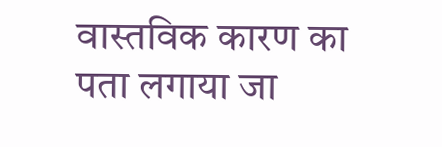वास्तविक कारण का पता लगाया जा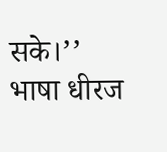सके।’’
भाषा धीरज